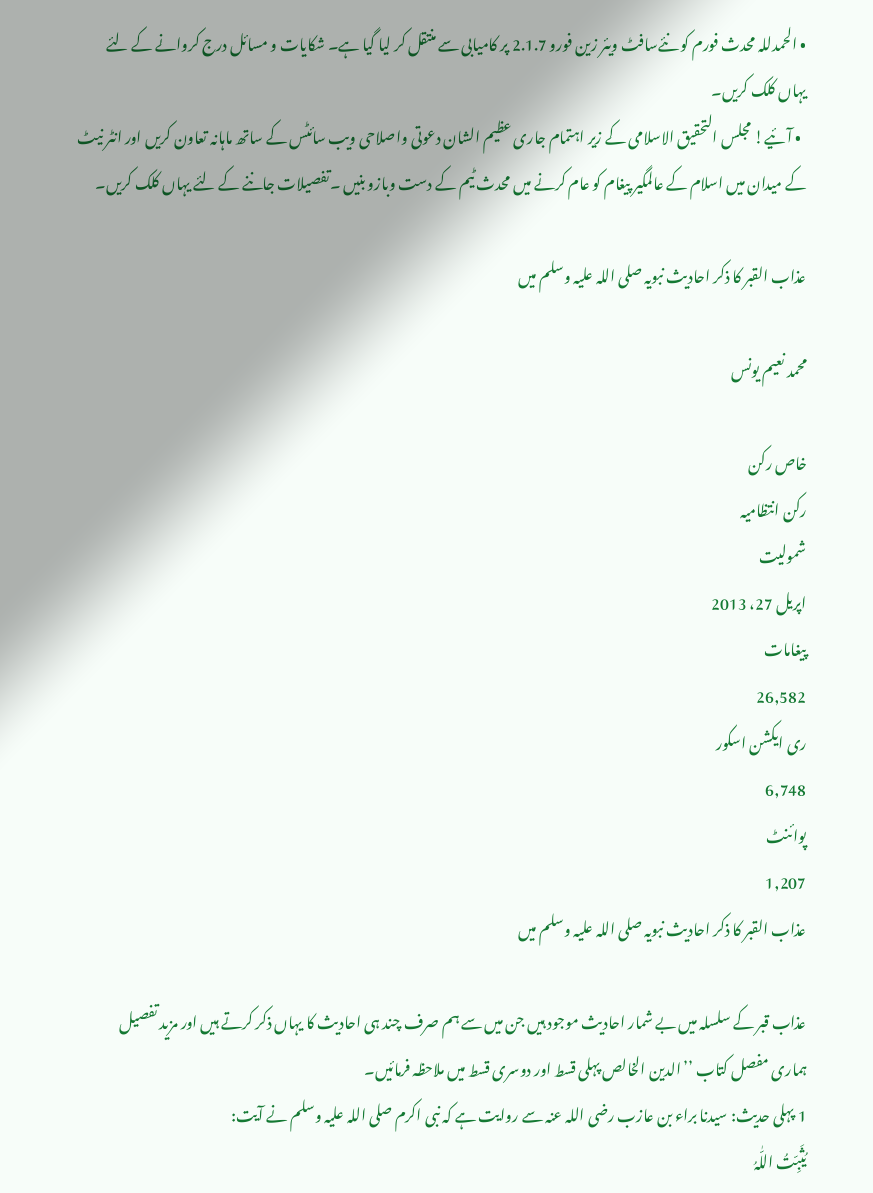• الحمدللہ محدث فورم کو نئےسافٹ ویئر زین فورو 2.1.7 پر کامیابی سے منتقل کر لیا گیا ہے۔ شکایات و مسائل درج کروانے کے لئے یہاں کلک کریں۔
  • آئیے! مجلس التحقیق الاسلامی کے زیر اہتمام جاری عظیم الشان دعوتی واصلاحی ویب سائٹس کے ساتھ ماہانہ تعاون کریں اور انٹر نیٹ کے میدان میں اسلام کے عالمگیر پیغام کو عام کرنے میں محدث ٹیم کے دست وبازو بنیں ۔تفصیلات جاننے کے لئے یہاں کلک کریں۔

عذاب القبر کا ذکر احادیث نبویہ صلی اللہ علیہ وسلم میں

محمد نعیم یونس

خاص رکن
رکن انتظامیہ
شمولیت
اپریل 27، 2013
پیغامات
26,582
ری ایکشن اسکور
6,748
پوائنٹ
1,207
عذاب القبر کا ذکر احادیث نبویہ صلی اللہ علیہ وسلم میں

عذاب قبر کے سلسلہ میں بے شمار احادیث موجود ہیں جن میں سے ہم صرف چند ہی احادیث کا یہاں ذکر کرتے ہیں اور مزید تفصیل ہماری مفصل کتاب ’’الدین الخالص پہلی قسط اور دوسری قسط میں ملاحظہ فرمائیں۔
1 پہلی حدیث: سیدنا براء بن عازب رضی اللہ عنہ سے روایت ہے کہ نبی اکرم صلی اللہ علیہ وسلم نے آیت:
یُثَبِّتُ اللّٰہُ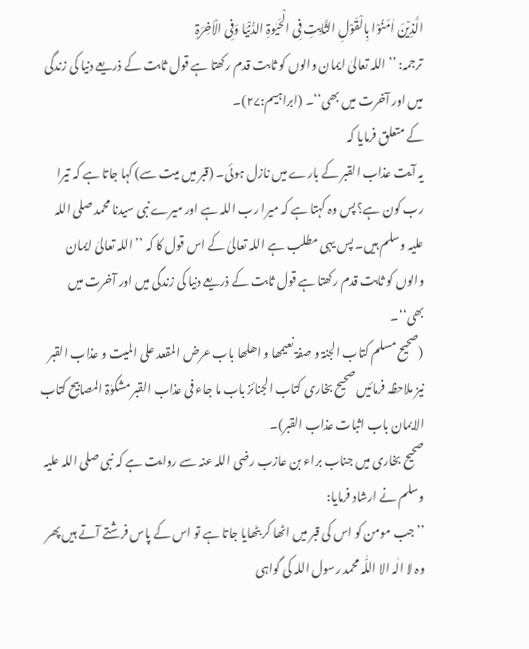الَّذِیْنَ اٰمَنُوْا بِالْقَوْلِ الثَّابِتِ فِی الْحَیٰوۃِ الدُّنْیَا وَفِی الْاٰخِرَۃِ
ترجمہ: ’’اللہ تعالیٰ ایمان والوں کو ثابت قدم رکھتا ہے قول ثابت کے ذریعے دنیا کی زندگی میں اور آخرت میں بھی‘‘۔ (ابراہیم:۲۷)۔
کے متعلق فرمایا کہ
یہ آیت عذاب القبر کے بارے میں نازل ہوئی۔ (قبر میں میت سے) کہا جاتا ہے کہ تیرا رب کون ہے؟ پس وہ کہتا ہے کہ میرا رب اللہ ہے اور میرے نبی سیدنا محمد صلی اللہ علیہ وسلم ہیں۔ پس یہی مطلب ہے اللہ تعالیٰ کے اس قول کا کہ ’’اللہ تعالیٰ ایمان والوں کو ثابت قدم رکھتا ہے قول ثابت کے ذریعے دنیا کی زندگی میں اور آخرت میں بھی‘‘۔
(صحیح مسلم کتاب الجنۃ و صفۃ نعیمھا و اھلھا باب عرض المقعد علی المیت و عذاب القبر نیز ملاحظہ فرمائیں صحیح بخاری کتاب الجنائز باب ما جاء فی عذاب القبر مشکوٰۃ المصابیح کتاب الایمان باب اثبات عذاب القبر)۔
صحیح بخاری میں جناب براء بن عازب رضی اللہ عنہ سے روایت ہے کہ نبی صلی اللہ علیہ وسلم نے ارشاد فرمایا:
’’جب مومن کو اس کی قبر میں اٹھا کر بٹھایا جاتا ہے تو اس کے پاس فرشتے آتے ہیں پھر وہ لا الٰہ الا اللّٰہ محمد رسول اللہ کی گواہی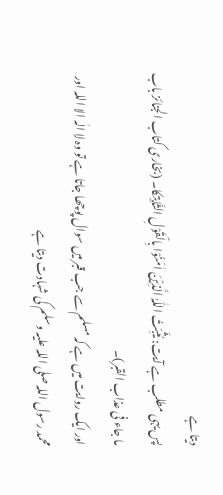دیتا ہے
پس یہی مطلب ہے آیت: یُثَبِّتُ اللّٰہُ الَّذِیْنَ اٰمَنُوْا بِالْقَوْلِ الثَّابِتِکا۔ (بخاری کتاب الجنائز باب ما جاء فی عذاب القبر)۔
اور ایک روایت میں ہے کہ مسلم سے جب قبر میں سوال پوچھا جاتا ہے تو وہ لا الٰہ الا اللہ اور محمد رسول اللہ صلی اللہ علیہ وسلم کی شہادت دیتا ہے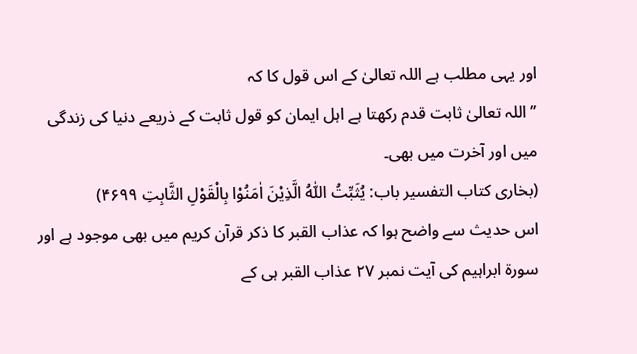اور یہی مطلب ہے اللہ تعالیٰ کے اس قول کا کہ
’’اللہ تعالیٰ ثابت قدم رکھتا ہے اہل ایمان کو قول ثابت کے ذریعے دنیا کی زندگی میں اور آخرت میں بھی۔
(بخاری کتاب التفسیر باب: یُثَبِّتُ اللّٰہُ الَّذِیْنَ اٰمَنُوْا بِالْقَوْلِ الثَّابِتِ ۴۶۹۹)
اس حدیث سے واضح ہوا کہ عذاب القبر کا ذکر قرآن کریم میں بھی موجود ہے اور سورۃ ابراہیم کی آیت نمبر ۲۷ عذاب القبر ہی کے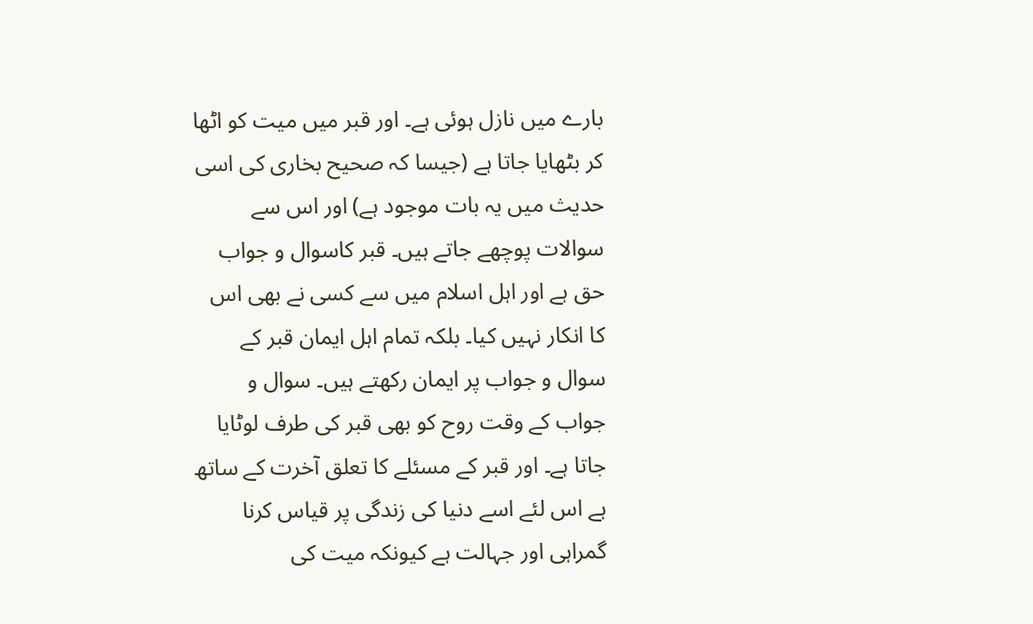بارے میں نازل ہوئی ہے۔ اور قبر میں میت کو اٹھا کر بٹھایا جاتا ہے (جیسا کہ صحیح بخاری کی اسی حدیث میں یہ بات موجود ہے) اور اس سے سوالات پوچھے جاتے ہیں۔ قبر کاسوال و جواب حق ہے اور اہل اسلام میں سے کسی نے بھی اس کا انکار نہیں کیا۔ بلکہ تمام اہل ایمان قبر کے سوال و جواب پر ایمان رکھتے ہیں۔ سوال و جواب کے وقت روح کو بھی قبر کی طرف لوٹایا جاتا ہے۔ اور قبر کے مسئلے کا تعلق آخرت کے ساتھ ہے اس لئے اسے دنیا کی زندگی پر قیاس کرنا گمراہی اور جہالت ہے کیونکہ میت کی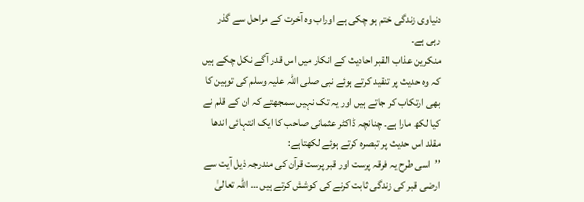دنیاوی زندگی ختم ہو چکی ہے اوراب وہ آخرت کے مراحل سے گذر رہی ہے۔
منکرین عذاب القبر احادیث کے انکار میں اس قدر آگے نکل چکے ہیں کہ وہ حدیث پر تنقید کرتے ہوئے نبی صلی اللہ علیہ وسلم کی توہین کا بھی ارتکاب کر جاتے ہیں اور یہ تک نہیں سمجھتے کہ ان کے قلم نے کیا لکھ مارا ہے۔ چنانچہ ڈاکٹر عثمانی صاحب کا ایک انتہائی اندھا مقلد اس حدیث پر تبصرہ کرتے ہوئے لکھتاہے:
’’اسی طرح یہ فرقہ پرست اور قبر پرست قرآن کی مندرجہ ذیل آیت سے ارضی قبر کی زندگی ثابت کرنے کی کوشش کرتے ہیں … اللہ تعالیٰ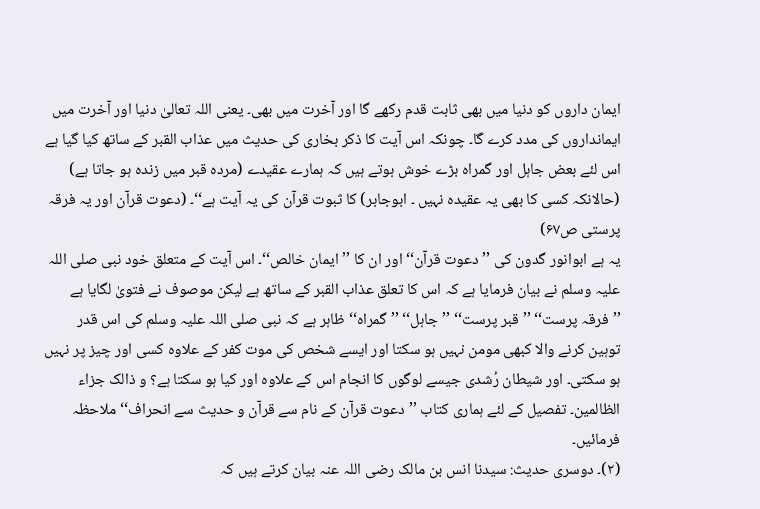ایمان داروں کو دنیا میں بھی ثابت قدم رکھے گا اور آخرت میں بھی۔ یعنی اللہ تعالیٰ دنیا اور آخرت میں ایمانداروں کی مدد کرے گا۔ چونکہ اس آیت کا ذکر بخاری کی حدیث میں عذاب القبر کے ساتھ کیا گیا ہے اس لئے بعض جاہل اور گمراہ بڑے خوش ہوتے ہیں کہ ہمارے عقیدے (مردہ قبر میں زندہ ہو جاتا ہے) (حالانکہ کسی کا بھی یہ عقیدہ نہیں ۔ ابوجابر) کا ثبوت قرآن کی یہ آیت ہے‘‘۔ (دعوت قرآن اور یہ فرقہ پرستی ص۶۷)
یہ ہے ابوانور گدون کی ’’دعوت قرآن‘‘ اور ان کا ’’ایمان خالص‘‘۔ اس آیت کے متعلق خود نبی صلی اللہ علیہ وسلم نے بیان فرمایا ہے کہ اس کا تعلق عذاب القبر کے ساتھ ہے لیکن موصوف نے فتویٰ لگایا ہے ’’فرقہ پرست‘‘ ’’قبر پرست‘‘ ’’جاہل‘‘ ’’گمراہ‘‘ ظاہر ہے کہ نبی صلی اللہ علیہ وسلم کی اس قدر توہین کرنے والا کبھی مومن نہیں ہو سکتا اور ایسے شخص کی موت کفر کے علاوہ کسی اور چیز پر نہیں ہو سکتی۔ اور شیطان رُشدی جیسے لوگوں کا انجام اس کے علاوہ اور کیا ہو سکتا ہے؟ و ذالک جزاء الظالمین۔ تفصیل کے لئے ہماری کتاب ’’دعوت قرآن کے نام سے قرآن و حدیث سے انحراف‘‘ ملاحظہ فرمائیں۔
(۲)۔ دوسری حدیث: سیدنا انس بن مالک رضی اللہ عنہ بیان کرتے ہیں کہ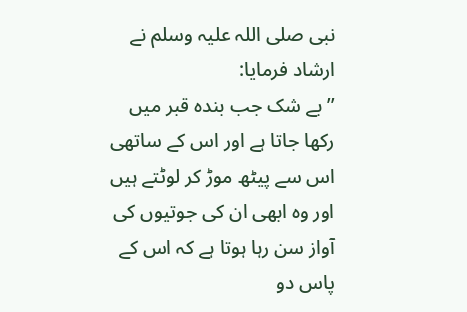نبی صلی اللہ علیہ وسلم نے ارشاد فرمایا:
’’بے شک جب بندہ قبر میں رکھا جاتا ہے اور اس کے ساتھی اس سے پیٹھ موڑ کر لوٹتے ہیں اور وہ ابھی ان کی جوتیوں کی آواز سن رہا ہوتا ہے کہ اس کے پاس دو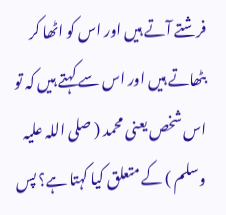فرشتے آتے ہیں اور اس کو اٹھا کر بٹھاتے ہیں اور اس سے کہتے ہیں کہ تو اس شخص یعنی محمد ( صلی اللہ علیہ وسلم ) کے متعلق کیا کہتا ہے؟ پس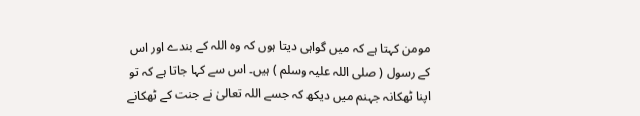مومن کہتا ہے کہ میں گواہی دیتا ہوں کہ وہ اللہ کے بندے اور اس کے رسول ( صلی اللہ علیہ وسلم ) ہیں۔ اس سے کہا جاتا ہے کہ تو اپنا ٹھکانہ جہنم میں دیکھ کہ جسے اللہ تعالیٰ نے جنت کے ٹھکانے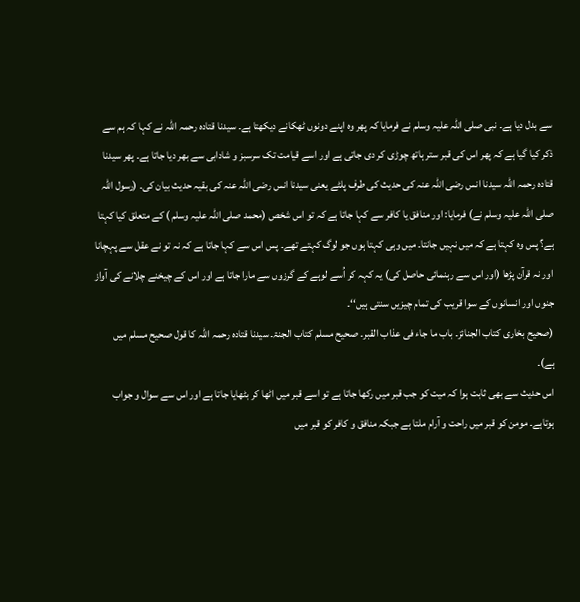سے بدل دیا ہے۔ نبی صلی اللہ علیہ وسلم نے فرمایا کہ پھر وہ اپنے دونوں ٹھکانے دیکھتا ہے۔ سیدنا قتادہ رحمہ اللہ نے کہا کہ ہم سے ذکر کیا گیا ہے کہ پھر اس کی قبر ستر ہاتھ چوڑی کر دی جاتی ہے اور اسے قیامت تک سرسبز و شادابی سے بھر دیا جاتا ہے۔ پھر سیدنا قتادہ رحمہ اللہ سیدنا انس رضی اللہ عنہ کی حدیث کی طرف پلٹے یعنی سیدنا انس رضی اللہ عنہ کی بقیہ حدیث بیان کی۔ (رسول اللہ صلی اللہ علیہ وسلم نے) فرمایا: اور منافق یا کافر سے کہا جاتا ہے کہ تو اس شخص (محمد صلی اللہ علیہ وسلم ) کے متعلق کیا کہتا ہے؟ پس وہ کہتا ہے کہ میں نہیں جانتا۔ میں وہی کہتا ہوں جو لوگ کہتے تھے۔ پس اس سے کہا جاتا ہے کہ نہ تو نے عقل سے پہچانا اور نہ قرآن پڑھا (اور اس سے رہنمائی حاصل کی) یہ کہہ کر اُسے لوہے کے گرزوں سے مارا جاتا ہے اور اس کے چیخنے چلانے کی آواز جنوں اور انسانوں کے سوا قریب کی تمام چیزیں سنتی ہیں‘‘۔
(صحیح بخاری کتاب الجنائز۔ باب ما جاء فی عذاب القبر۔ صحیح مسلم کتاب الجنۃ۔ سیدنا قتادہ رحمہ اللہ کا قول صحیح مسلم میں ہے)۔
اس حدیث سے بھی ثابت ہوا کہ میت کو جب قبر میں رکھا جاتا ہے تو اسے قبر میں اٹھا کر بٹھایا جاتا ہے اور اس سے سوال و جواب ہوتاہے۔ مومن کو قبر میں راحت و آرام ملتا ہے جبکہ منافق و کافر کو قبر میں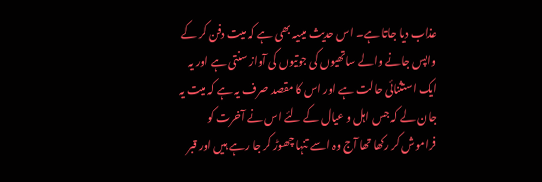عذاب دیا جاتا ہے۔ اس حدیث میںیہ بھی ہے کہ میت دفن کر کے واپس جانے والے ساتھیوں کی جوتیوں کی آواز سنتی ہے اور یہ ایک استثنائی حالت ہے اور اس کا مقصد صرف یہ ہے کہ میت یہ جان لے کہ جس اہل و عیال کے لئے اس نے آخرت کو فراموش کر رکھا تھا آج وہ اسے تنہا چھوڑ کر جا رہے ہیں اور قبر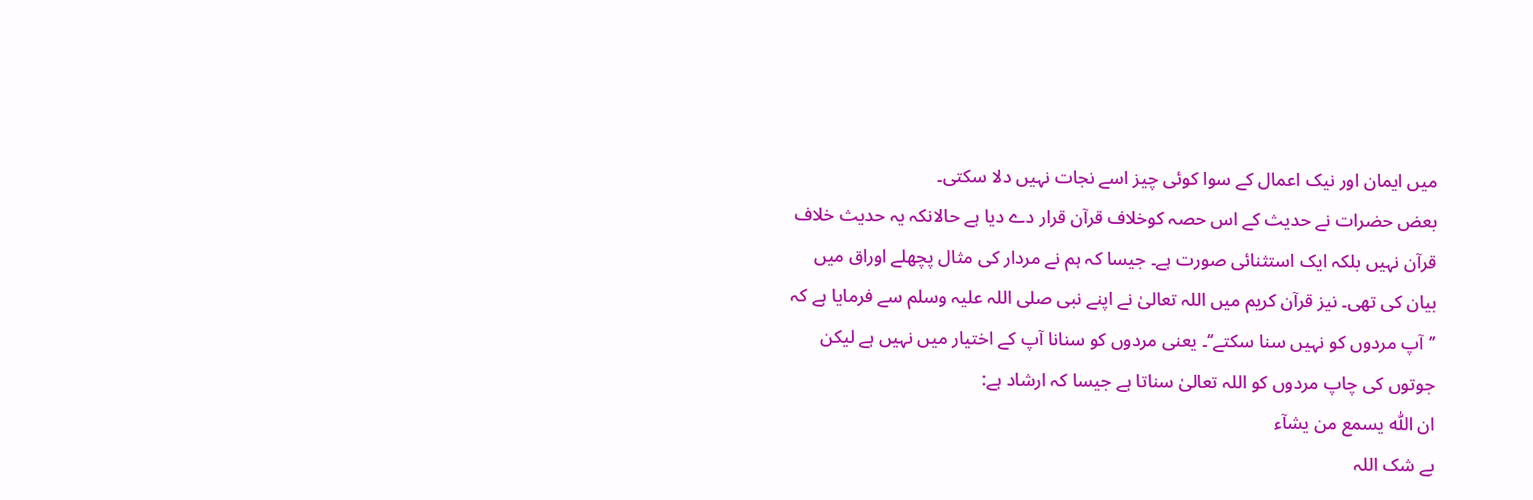میں ایمان اور نیک اعمال کے سوا کوئی چیز اسے نجات نہیں دلا سکتی۔
بعض حضرات نے حدیث کے اس حصہ کوخلاف قرآن قرار دے دیا ہے حالانکہ یہ حدیث خلاف قرآن نہیں بلکہ ایک استثنائی صورت ہے۔ جیسا کہ ہم نے مردار کی مثال پچھلے اوراق میں بیان کی تھی۔ نیز قرآن کریم میں اللہ تعالیٰ نے اپنے نبی صلی اللہ علیہ وسلم سے فرمایا ہے کہ ’’آپ مردوں کو نہیں سنا سکتے‘‘۔ یعنی مردوں کو سنانا آپ کے اختیار میں نہیں ہے لیکن جوتوں کی چاپ مردوں کو اللہ تعالیٰ سناتا ہے جیسا کہ ارشاد ہے:
ان اللّٰہ یسمع من یشآء
بے شک اللہ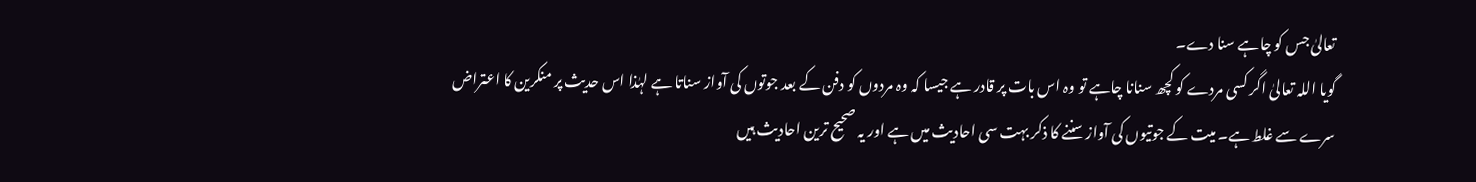تعالیٰ جس کو چاہے سنا دے۔
گویا اللہ تعالیٰ اگر کسی مردے کو کچھ سنانا چاہے تو وہ اس بات پر قادر ہے جیسا کہ وہ مردوں کو دفن کے بعد جوتوں کی آواز سناتا ہے لہٰذا اس حدیث پر منکرین کا اعتراض سرے سے غلط ہے۔ میت کے جوتیوں کی آواز سننے کا ذکر بہت سی احادیث میں ہے اور یہ صحیح ترین احادیث ہیں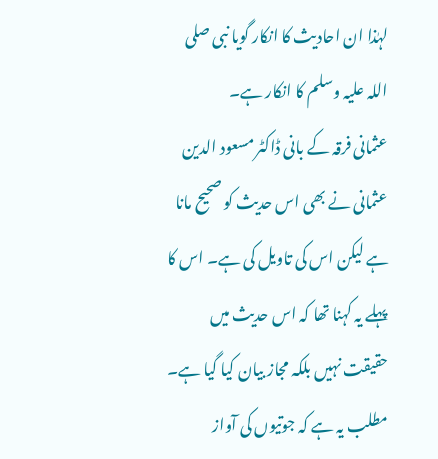لہٰذا ان احادیث کا انکار گویا نبی صلی اللہ علیہ وسلم کا انکار ہے۔
عثمانی فرقہ کے بانی ڈاکٹر مسعود الدین عثمانی نے بھی اس حدیث کو صحیح مانا ہے لیکن اس کی تاویل کی ہے۔ اس کا پہلے یہ کہنا تھا کہ اس حدیث میں حقیقت نہیں بلکہ مجاز بیان کیا گیا ہے۔ مطلب یہ ہے کہ جوتیوں کی آواز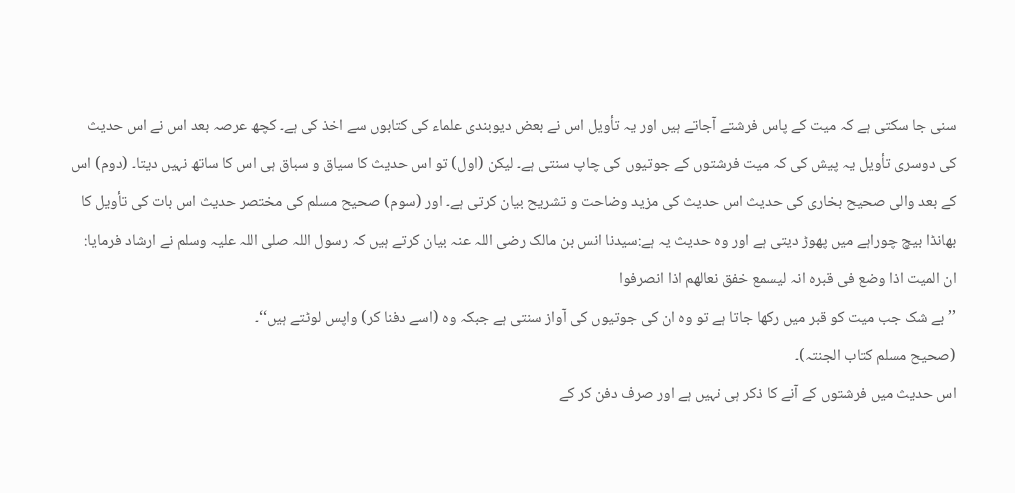سنی جا سکتی ہے کہ میت کے پاس فرشتے آجاتے ہیں اور یہ تأویل اس نے بعض دیوبندی علماء کی کتابوں سے اخذ کی ہے۔ کچھ عرصہ بعد اس نے اس حدیث کی دوسری تأویل یہ پیش کی کہ میت فرشتوں کے جوتیوں کی چاپ سنتی ہے۔ لیکن (اول) تو اس حدیث کا سیاق و سباق ہی اس کا ساتھ نہیں دیتا۔ (دوم) اس کے بعد والی صحیح بخاری کی حدیث اس حدیث کی مزید وضاحت و تشریح بیان کرتی ہے۔ اور (سوم) صحیح مسلم کی مختصر حدیث اس بات کی تأویل کا بھانڈا بیچ چوراہے میں پھوڑ دیتی ہے اور وہ حدیث یہ ہے:سیدنا انس بن مالک رضی اللہ عنہ بیان کرتے ہیں کہ رسول اللہ صلی اللہ علیہ وسلم نے ارشاد فرمایا:
ان المیت اذا وضع فی قبرہ انہ لیسمع خفق نعالھم اذا انصرفوا
’’بے شک جب میت کو قبر میں رکھا جاتا ہے تو وہ ان کی جوتیوں کی آواز سنتی ہے جبکہ وہ (اسے دفنا کر) واپس لوٹتے ہیں‘‘۔
(صحیح مسلم کتاب الجنتہ)۔
اس حدیث میں فرشتوں کے آنے کا ذکر ہی نہیں ہے اور صرف دفن کر کے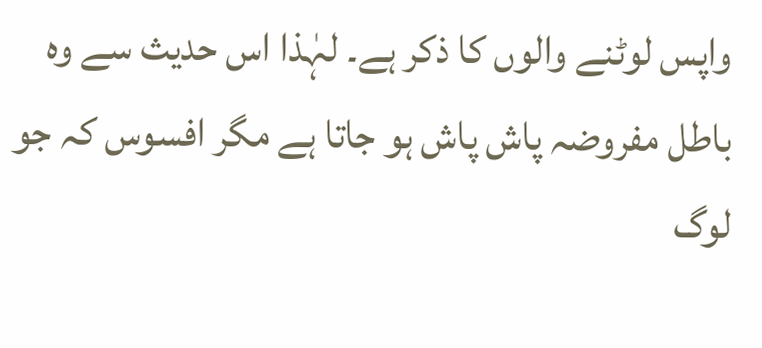واپس لوٹنے والوں کا ذکر ہے۔ لہٰذا اس حدیث سے وہ باطل مفروضہ پاش پاش ہو جاتا ہے مگر افسوس کہ جو لوگ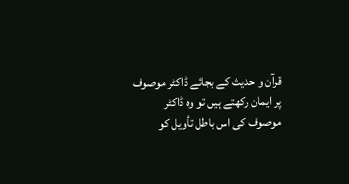قرآن و حدیث کے بجائے ڈاکٹر موصوف پر ایمان رکھتے ہیں تو وہ ڈاکٹر موصوف کی اس باطل تأویل کو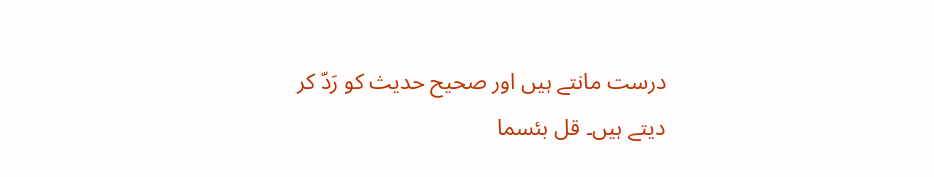درست مانتے ہیں اور صحیح حدیث کو رَدّ کر دیتے ہیں۔ قل بئسما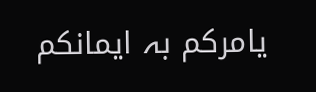یامرکم بہ ایمانکم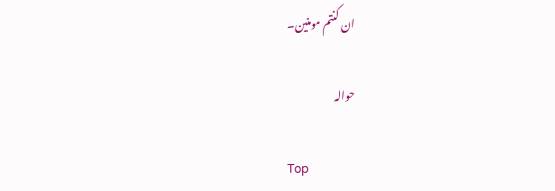ان کنتم مومنین۔

حوالہ

Top